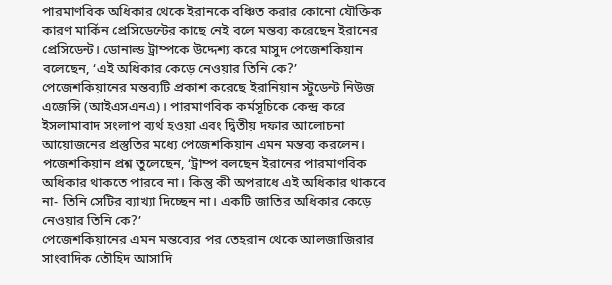পারমাণবিক অধিকার থেকে ইরানকে বঞ্চিত করার কোনো যৌক্তিক কারণ মার্কিন প্রেসিডেন্টের কাছে নেই বলে মন্তব্য করেছেন ইরানের প্রেসিডেন্ট। ডোনাল্ড ট্রাম্পকে উদ্দেশ্য করে মাসুদ পেজেশকিয়ান বলেছেন, ‘এই অধিকার কেড়ে নেওয়ার তিনি কে?’
পেজেশকিয়ানের মন্তব্যটি প্রকাশ করেছে ইরানিয়ান স্টুডেন্ট নিউজ এজেন্সি (আইএসএনএ)। পারমাণবিক কর্মসূচিকে কেন্দ্র করে ইসলামাবাদ সংলাপ ব্যর্থ হওয়া এবং দ্বিতীয় দফার আলোচনা আয়োজনের প্রস্তুতির মধ্যে পেজেশকিয়ান এমন মন্তব্য করলেন।
পজেশকিয়ান প্রশ্ন তুলেছেন, ‘ট্রাম্প বলছেন ইরানের পারমাণবিক অধিকার থাকতে পারবে না। কিন্তু কী অপরাধে এই অধিকার থাকবে না- তিনি সেটির ব্যাখ্যা দিচ্ছেন না। একটি জাতির অধিকার কেড়ে নেওয়ার তিনি কে?’
পেজেশকিয়ানের এমন মন্তব্যের পর তেহরান থেকে আলজাজিরার সাংবাদিক তৌহিদ আসাদি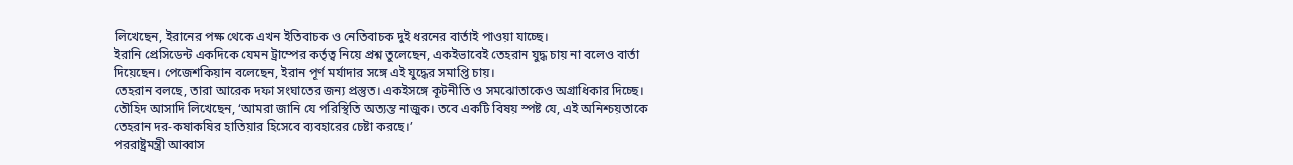লিখেছেন, ইরানের পক্ষ থেকে এখন ইতিবাচক ও নেতিবাচক দুই ধরনের বার্তাই পাওয়া যাচ্ছে।
ইরানি প্রেসিডেন্ট একদিকে যেমন ট্রাম্পের কর্তৃত্ব নিয়ে প্রশ্ন তুলেছেন, একইভাবেই তেহরান যুদ্ধ চায় না বলেও বার্তা দিয়েছেন। পেজেশকিয়ান বলেছেন, ইরান পূর্ণ মর্যাদার সঙ্গে এই যুদ্ধের সমাপ্তি চায়।
তেহরান বলছে, তারা আরেক দফা সংঘাতের জন্য প্রস্তুত। একইসঙ্গে কূটনীতি ও সমঝোতাকেও অগ্রাধিকার দিচ্ছে। তৌহিদ আসাদি লিখেছেন, ‘আমরা জানি যে পরিস্থিতি অত্যন্ত নাজুক। তবে একটি বিষয় স্পষ্ট যে, এই অনিশ্চয়তাকে তেহরান দর-কষাকষির হাতিয়ার হিসেবে ব্যবহারের চেষ্টা করছে।’
পররাষ্ট্রমন্ত্রী আব্বাস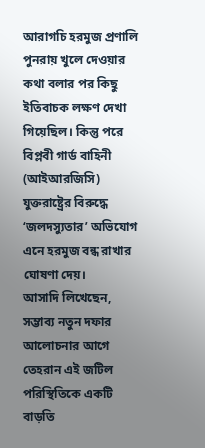আরাগচি হরমুজ প্রণালি পুনরায় খুলে দেওয়ার কথা বলার পর কিছু ইতিবাচক লক্ষণ দেখা গিয়েছিল। কিন্তু পরে বিপ্লবী গার্ড বাহিনী (আইআরজিসি) যুক্তরাষ্ট্রের বিরুদ্ধে ‘জলদস্যুতার’ অভিযোগ এনে হরমুজ বন্ধ রাখার ঘোষণা দেয়।
আসাদি লিখেছেন, সম্ভাব্য নতুন দফার আলোচনার আগে তেহরান এই জটিল পরিস্থিতিকে একটি বাড়তি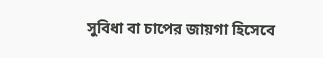সুবিধা বা চাপের জায়গা হিসেবে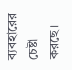ব্যবহারের চেষ্টা করছে।